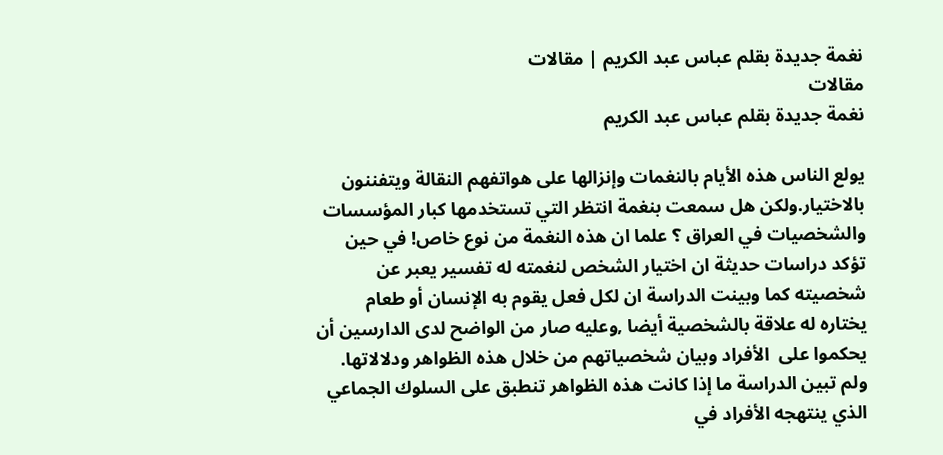نغمة جديدة بقلم عباس عبد الكريم | مقالات
مقالات
نغمة جديدة بقلم عباس عبد الكريم

يولع الناس هذه الأيام بالنغمات وإنزالها على هواتفهم النقالة ويتفننون بالاختيار.ولكن هل سمعت بنغمة انتظر التي تستخدمها كبار المؤسسات والشخصيات في العراق ؟ علما ان هذه النغمة من نوع خاص! في حين  تؤكد دراسات حديثة ان اختيار الشخص لنغمته له تفسير يعبر عن شخصيته كما وبينت الدراسة ان لكل فعل يقوم به الإنسان أو طعام يختاره له علاقة بالشخصية أيضا ,وعليه صار من الواضح لدى الدارسين أن يحكموا على  الأفراد وبيان شخصياتهم من خلال هذه الظواهر ودلالاتها. ولم تبين الدراسة ما إذا كانت هذه الظواهر تنطبق على السلوك الجماعي الذي ينتهجه الأفراد في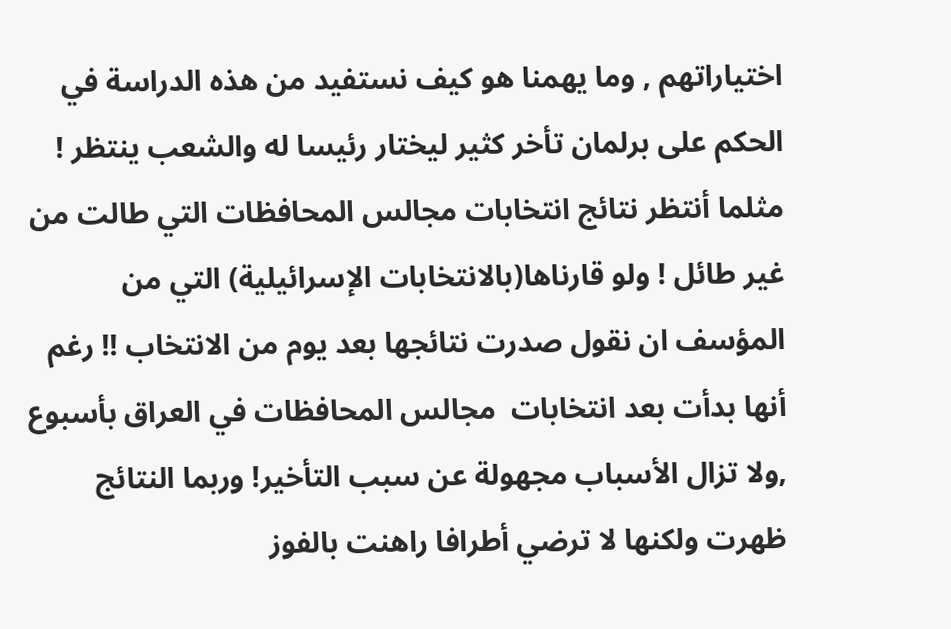اختياراتهم , وما يهمنا هو كيف نستفيد من هذه الدراسة في الحكم على برلمان تأخر كثير ليختار رئيسا له والشعب ينتظر ! مثلما أنتظر نتائج انتخابات مجالس المحافظات التي طالت من غير طائل ! ولو قارناها(بالانتخابات الإسرائيلية) التي من المؤسف ان نقول صدرت نتائجها بعد يوم من الانتخاب !! رغم أنها بدأت بعد انتخابات  مجالس المحافظات في العراق بأسبوع ,ولا تزال الأسباب مجهولة عن سبب التأخير! وربما النتائج ظهرت ولكنها لا ترضي أطرافا راهنت بالفوز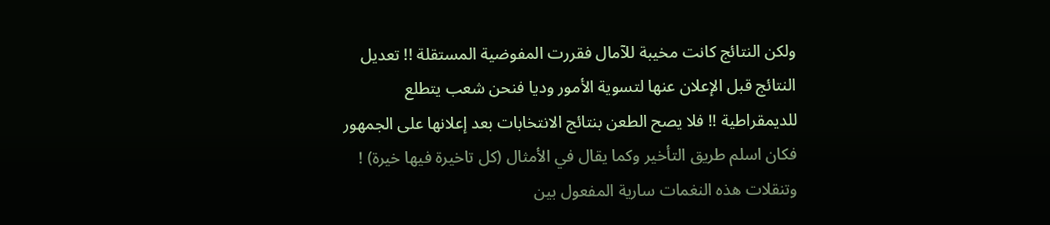ولكن النتائج كانت مخيبة للآمال فقررت المفوضية المستقلة !! تعديل النتائج قبل الإعلان عنها لتسوية الأمور وديا فنحن شعب يتطلع للديمقراطية !! فلا يصح الطعن بنتائج الانتخابات بعد إعلانها على الجمهور فكان اسلم طريق التأخير وكما يقال في الأمثال (كل تاخيرة فيها خيرة) ! وتنقلات هذه النغمات سارية المفعول بين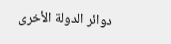دوائر الدولة الأخرى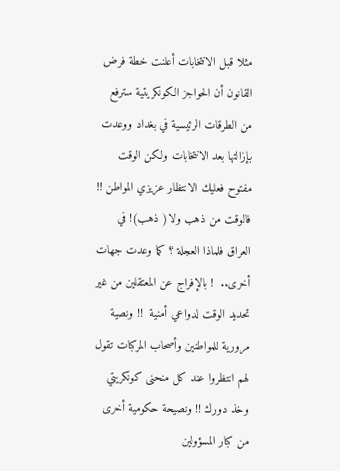مثلا قبل الانتخابات أعلنت خطة فرض القانون أن الحواجز الكونكريتية سترفع من الطرقات الرئيسية في بغداد ووعدت بإزالتها بعد الانتخابات ولكن الوقت مفتوح فعليك الانتظار عزيزي المواطن !! فالوقت من ذهب ولا( ذهب)! في العراق فلماذا العجلة ؟ كما وعدت جهات أخرى..  ! بالإفراج عن المعتقلين من غير تحديد الوقت لدواعي أمنية  !! ونصية مرورية للمواطنين وأصحاب المركبات تقول لهم انتظروا عند كل منحنى كونكريتي وخذ دورك !! ونصيحة حكومية أخرى من كبار المسؤولين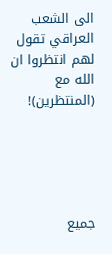الى الشعب العراقي تقول لهم انتظروا ان الله مع (المنتظرين)!





جميع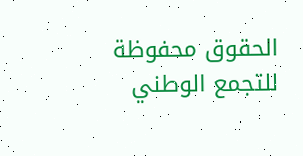الحقوق محفوظة للتجمع الوطني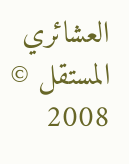العشائري المستقل © 2008